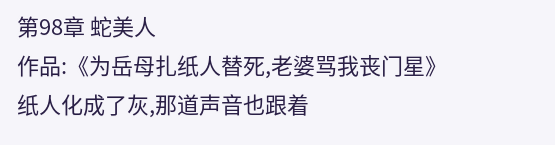第98章 蛇美人
作品:《为岳母扎纸人替死,老婆骂我丧门星》 纸人化成了灰,那道声音也跟着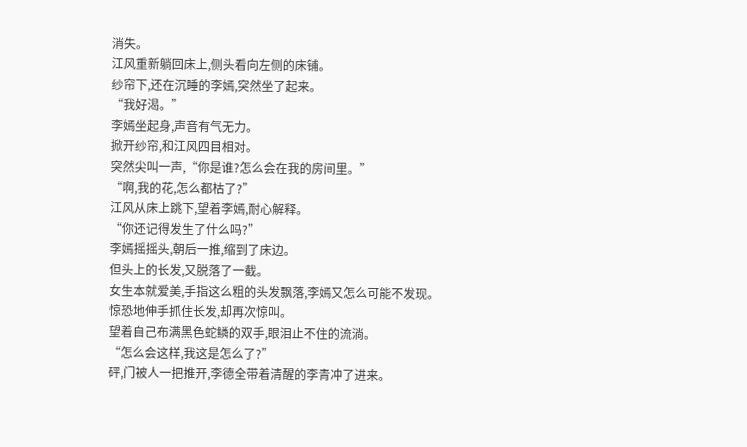消失。
江风重新躺回床上,侧头看向左侧的床铺。
纱帘下,还在沉睡的李嫣,突然坐了起来。
“我好渴。”
李嫣坐起身,声音有气无力。
掀开纱帘,和江风四目相对。
突然尖叫一声,“你是谁?怎么会在我的房间里。”
“啊,我的花,怎么都枯了?”
江风从床上跳下,望着李嫣,耐心解释。
“你还记得发生了什么吗?”
李嫣摇摇头,朝后一推,缩到了床边。
但头上的长发,又脱落了一截。
女生本就爱美,手指这么粗的头发飘落,李嫣又怎么可能不发现。
惊恐地伸手抓住长发,却再次惊叫。
望着自己布满黑色蛇鳞的双手,眼泪止不住的流淌。
“怎么会这样,我这是怎么了?”
砰,门被人一把推开,李德全带着清醒的李青冲了进来。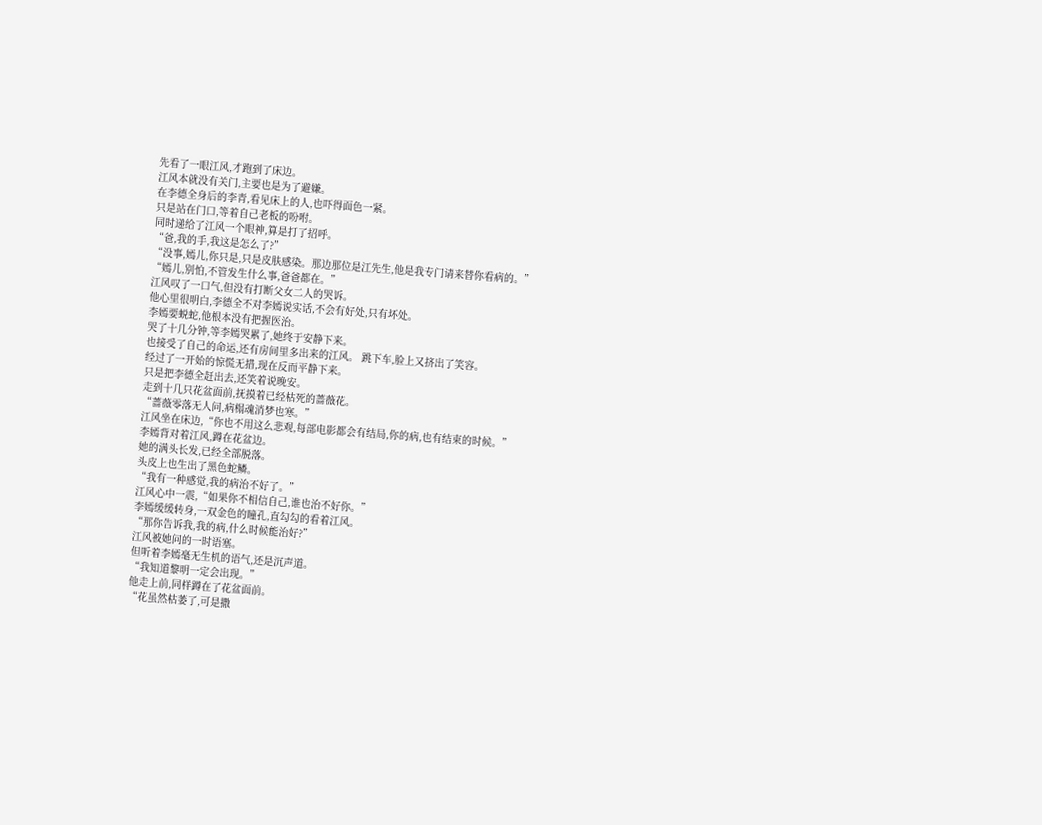先看了一眼江风,才跑到了床边。
江风本就没有关门,主要也是为了避嫌。
在李德全身后的李青,看见床上的人,也吓得面色一紧。
只是站在门口,等着自己老板的吩咐。
同时递给了江风一个眼神,算是打了招呼。
“爸,我的手,我这是怎么了?”
“没事,嫣儿,你只是,只是皮肤感染。那边那位是江先生,他是我专门请来替你看病的。”
“嫣儿,别怕,不管发生什么事,爸爸都在。”
江风叹了一口气,但没有打断父女二人的哭诉。
他心里很明白,李德全不对李嫣说实话,不会有好处,只有坏处。
李嫣要蜕蛇,他根本没有把握医治。
哭了十几分钟,等李嫣哭累了,她终于安静下来。
也接受了自己的命运,还有房间里多出来的江风。 跳下车,脸上又挤出了笑容。
经过了一开始的惊慌无措,现在反而平静下来。
只是把李德全赶出去,还笑着说晚安。
走到十几只花盆面前,抚摸着已经枯死的蔷薇花。
“蔷薇零落无人问,病榻魂消梦也寒。”
江风坐在床边,“你也不用这么悲观,每部电影都会有结局,你的病,也有结束的时候。”
李嫣背对着江风,蹲在花盆边。
她的满头长发,已经全部脱落。
头皮上也生出了黑色蛇鳞。
“我有一种感觉,我的病治不好了。”
江风心中一震,“如果你不相信自己,谁也治不好你。”
李嫣缓缓转身,一双金色的瞳孔,直勾勾的看着江风。
“那你告诉我,我的病,什么时候能治好?”
江风被她问的一时语塞。
但听着李嫣毫无生机的语气,还是沉声道。
“我知道黎明一定会出现。”
他走上前,同样蹲在了花盆面前。
“花虽然枯萎了,可是撒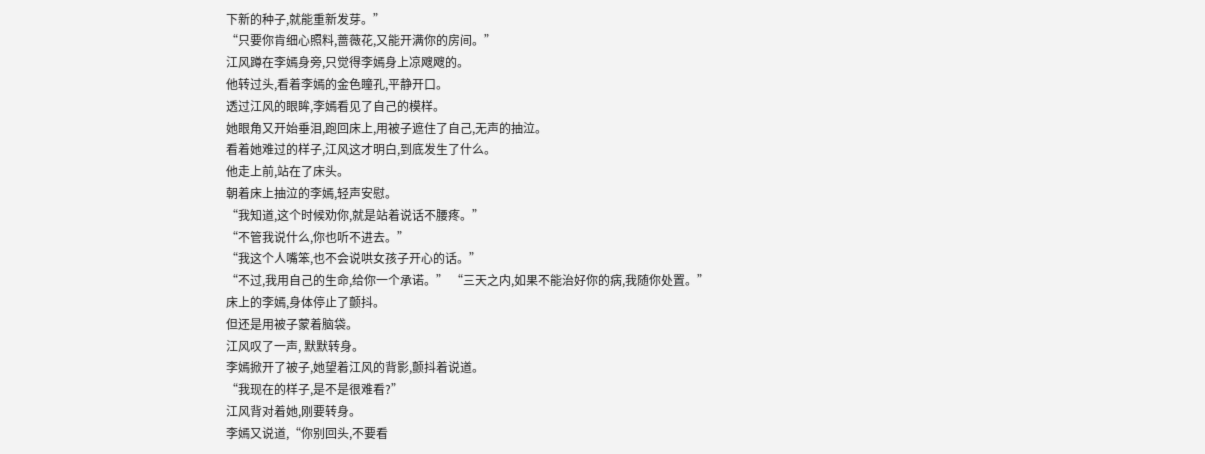下新的种子,就能重新发芽。”
“只要你肯细心照料,蔷薇花,又能开满你的房间。”
江风蹲在李嫣身旁,只觉得李嫣身上凉飕飕的。
他转过头,看着李嫣的金色瞳孔,平静开口。
透过江风的眼眸,李嫣看见了自己的模样。
她眼角又开始垂泪,跑回床上,用被子遮住了自己,无声的抽泣。
看着她难过的样子,江风这才明白,到底发生了什么。
他走上前,站在了床头。
朝着床上抽泣的李嫣,轻声安慰。
“我知道,这个时候劝你,就是站着说话不腰疼。”
“不管我说什么,你也听不进去。”
“我这个人嘴笨,也不会说哄女孩子开心的话。”
“不过,我用自己的生命,给你一个承诺。” “三天之内,如果不能治好你的病,我随你处置。”
床上的李嫣,身体停止了颤抖。
但还是用被子蒙着脑袋。
江风叹了一声, 默默转身。
李嫣掀开了被子,她望着江风的背影,颤抖着说道。
“我现在的样子,是不是很难看?”
江风背对着她,刚要转身。
李嫣又说道,“你别回头,不要看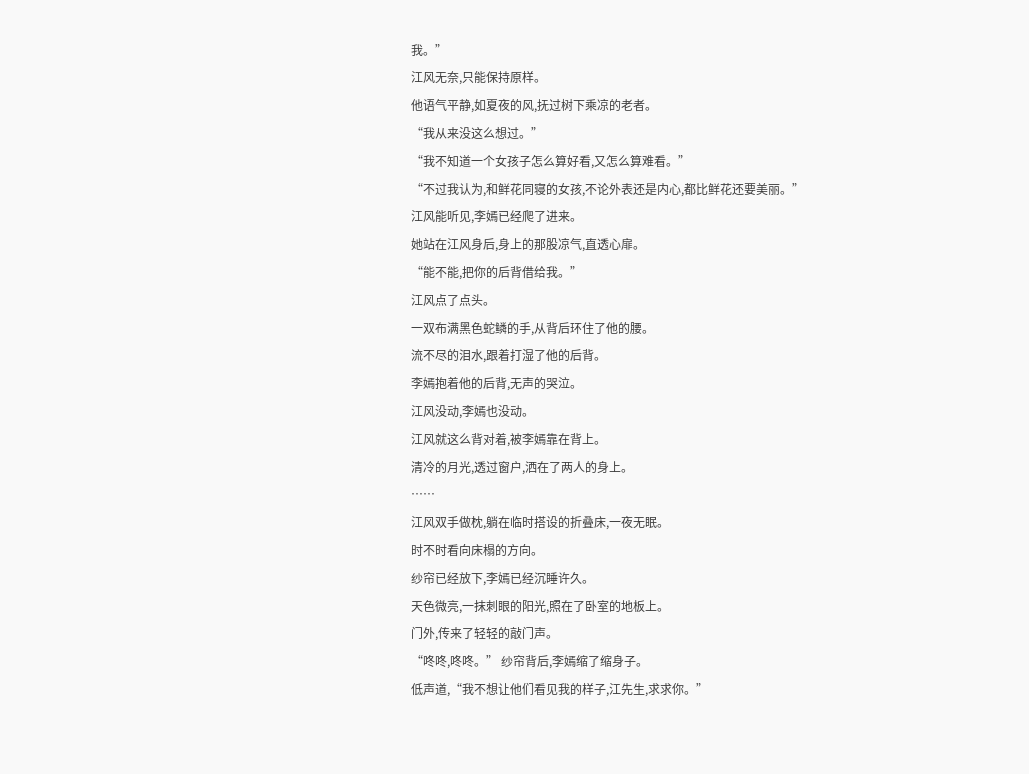我。”
江风无奈,只能保持原样。
他语气平静,如夏夜的风,抚过树下乘凉的老者。
“我从来没这么想过。”
“我不知道一个女孩子怎么算好看,又怎么算难看。”
“不过我认为,和鲜花同寝的女孩,不论外表还是内心,都比鲜花还要美丽。”
江风能听见,李嫣已经爬了进来。
她站在江风身后,身上的那股凉气,直透心扉。
“能不能,把你的后背借给我。”
江风点了点头。
一双布满黑色蛇鳞的手,从背后环住了他的腰。
流不尽的泪水,跟着打湿了他的后背。
李嫣抱着他的后背,无声的哭泣。
江风没动,李嫣也没动。
江风就这么背对着,被李嫣靠在背上。
清冷的月光,透过窗户,洒在了两人的身上。
……
江风双手做枕,躺在临时搭设的折叠床,一夜无眠。
时不时看向床榻的方向。
纱帘已经放下,李嫣已经沉睡许久。
天色微亮,一抹刺眼的阳光,照在了卧室的地板上。
门外,传来了轻轻的敲门声。
“咚咚,咚咚。” 纱帘背后,李嫣缩了缩身子。
低声道,“我不想让他们看见我的样子,江先生,求求你。”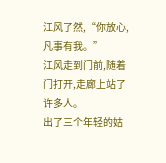江风了然,“你放心,凡事有我。”
江风走到门前,随着门打开,走廊上站了许多人。
出了三个年轻的姑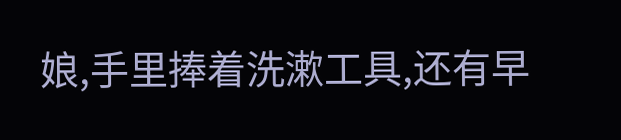娘,手里捧着洗漱工具,还有早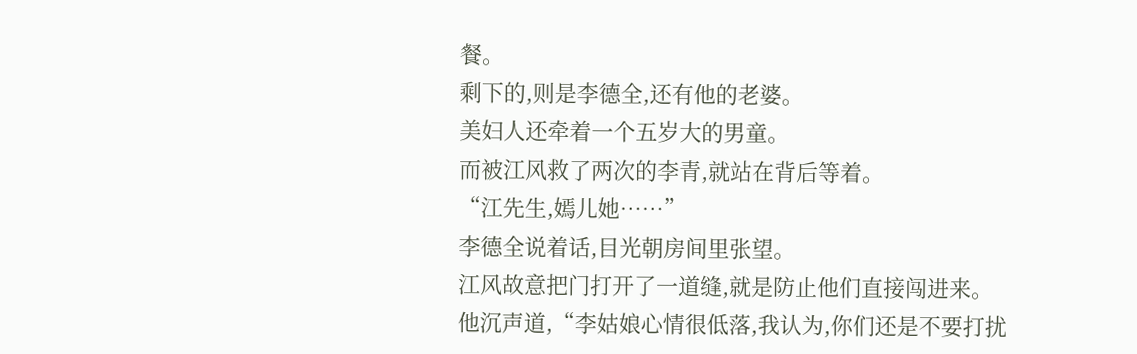餐。
剩下的,则是李德全,还有他的老婆。
美妇人还牵着一个五岁大的男童。
而被江风救了两次的李青,就站在背后等着。
“江先生,嫣儿她……”
李德全说着话,目光朝房间里张望。
江风故意把门打开了一道缝,就是防止他们直接闯进来。
他沉声道,“李姑娘心情很低落,我认为,你们还是不要打扰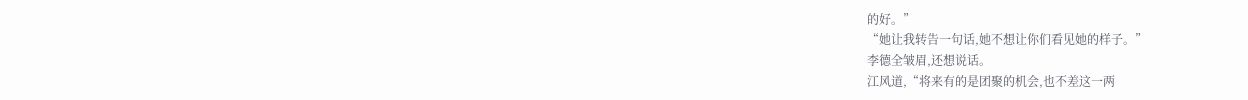的好。”
“她让我转告一句话,她不想让你们看见她的样子。”
李德全皱眉,还想说话。
江风道,“将来有的是团聚的机会,也不差这一两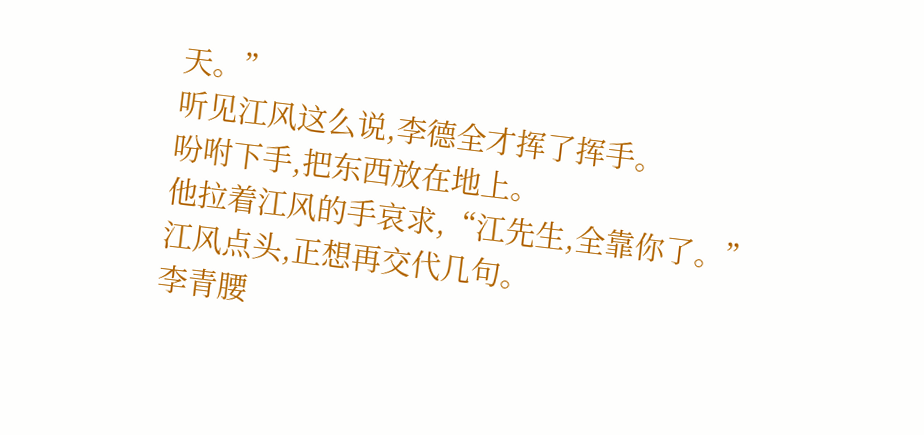天。”
听见江风这么说,李德全才挥了挥手。
吩咐下手,把东西放在地上。
他拉着江风的手哀求,“江先生,全靠你了。”
江风点头,正想再交代几句。
李青腰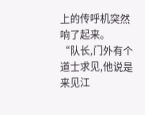上的传呼机突然响了起来。
“队长,门外有个道士求见,他说是来见江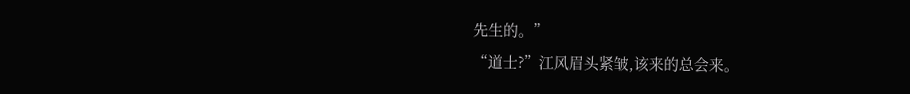先生的。”
“道士?”江风眉头紧皱,该来的总会来。